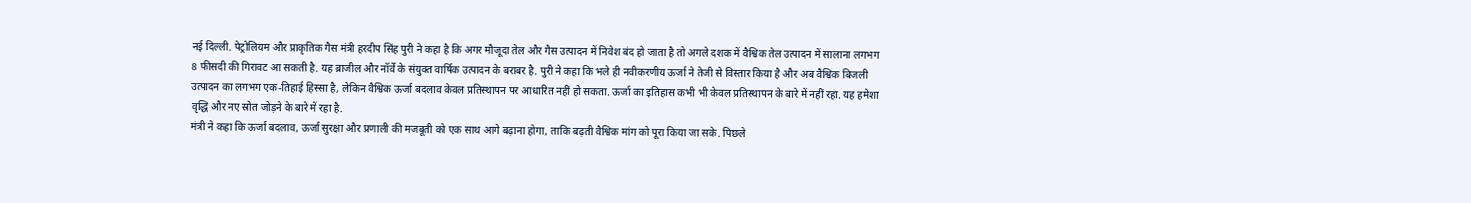नई दिल्ली. पेट्रोलियम और प्राकृतिक गैस मंत्री हरदीप सिंह पुरी ने कहा है कि अगर मौजूदा तेल और गैस उत्पादन में निवेश बंद हो जाता है तो अगले दशक में वैश्विक तेल उत्पादन में सालाना लगभग 8 फीसदी की गिरावट आ सकती है. यह ब्राजील और नॉर्वे के संयुक्त वार्षिक उत्पादन के बराबर है. पुरी ने कहा कि भले ही नवीकरणीय ऊर्जा ने तेजी से विस्तार किया है और अब वैश्विक बिजली उत्पादन का लगभग एक-तिहाई हिस्सा है, लेकिन वैश्विक ऊर्जा बदलाव केवल प्रतिस्थापन पर आधारित नहीं हो सकता. ऊर्जा का इतिहास कभी भी केवल प्रतिस्थापन के बारे में नहीं रहा. यह हमेशा वृद्धि और नए स्रोत जोड़ने के बारे में रहा है.
मंत्री ने कहा कि ऊर्जा बदलाव, ऊर्जा सुरक्षा और प्रणाली की मजबूती को एक साथ आगे बढ़ाना होगा, ताकि बढ़ती वैश्विक मांग को पूरा किया जा सके. पिछले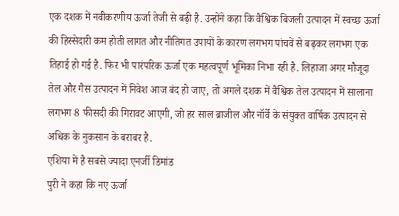एक दशक में नवीकरणीय ऊर्जा तेजी से बढ़ी है. उन्होंने कहा कि वैश्विक बिजली उत्पादन में स्वच्छ ऊर्जा की हिस्सेदारी कम होती लागत और नीतिगत उपायों के कारण लगभग पांचवें से बढ़कर लगभग एक तिहाई हो गई है. फिर भी पारंपरिक ऊर्जा एक महत्वपूर्ण भूमिका निभा रही है. लिहाजा अगर मौजूदा तेल और गैस उत्पादन में निवेश आज बंद हो जाए, तो अगले दशक में वैश्विक तेल उत्पादन में सालाना लगभग 8 फीसदी की गिरावट आएगी, जो हर साल ब्राजील और नॉर्वे के संयुक्त वार्षिक उत्पादन से अधिक के नुकसान के बराबर है.
एशिया में है सबसे ज्यादा एनर्जी डिमांड
पुरी ने कहा कि नए ऊर्जा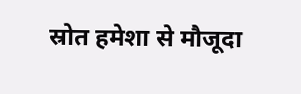स्रोत हमेशा से मौजूदा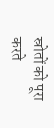स्रोतों को पूरा करते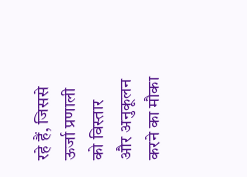रहे हैं, जिससे ऊर्जा प्रणाली को विस्तार और अनुकूलन करने का मौका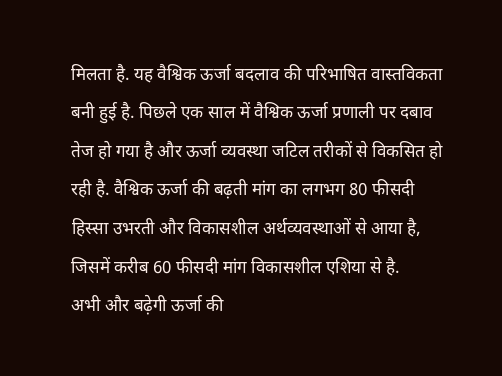मिलता है. यह वैश्विक ऊर्जा बदलाव की परिभाषित वास्तविकता बनी हुई है. पिछले एक साल में वैश्विक ऊर्जा प्रणाली पर दबाव तेज हो गया है और ऊर्जा व्यवस्था जटिल तरीकों से विकसित हो रही है. वैश्विक ऊर्जा की बढ़ती मांग का लगभग 80 फीसदी हिस्सा उभरती और विकासशील अर्थव्यवस्थाओं से आया है, जिसमें करीब 60 फीसदी मांग विकासशील एशिया से है.
अभी और बढ़ेगी ऊर्जा की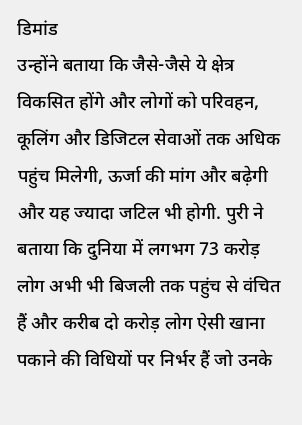डिमांड
उन्होंने बताया कि जैसे-जैसे ये क्षेत्र विकसित होंगे और लोगों को परिवहन, कूलिंग और डिजिटल सेवाओं तक अधिक पहुंच मिलेगी, ऊर्जा की मांग और बढ़ेगी और यह ज्यादा जटिल भी होगी. पुरी ने बताया कि दुनिया में लगभग 73 करोड़ लोग अभी भी बिजली तक पहुंच से वंचित हैं और करीब दो करोड़ लोग ऐसी खाना पकाने की विधियों पर निर्भर हैं जो उनके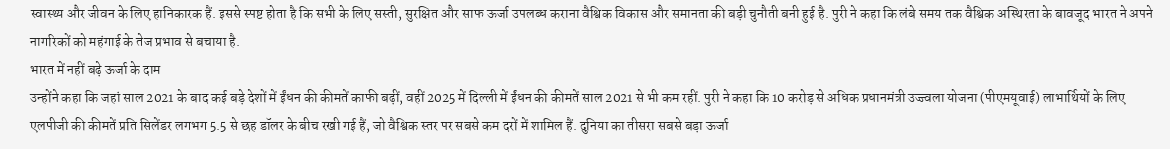स्वास्थ्य और जीवन के लिए हानिकारक हैं. इससे स्पष्ट होता है कि सभी के लिए सस्ती, सुरक्षित और साफ ऊर्जा उपलब्ध कराना वैश्विक विकास और समानता की बड़ी चुनौती बनी हुई है. पुरी ने कहा कि लंबे समय तक वैश्विक अस्थिरता के बावजूद भारत ने अपने नागरिकों को महंगाई के तेज प्रभाव से बचाया है.
भारत में नहीं बढ़े ऊर्जा के दाम
उन्होंने कहा कि जहां साल 2021 के बाद कई बड़े देशों में ईंधन की कीमतें काफी बढ़ीं, वहीं 2025 में दिल्ली में ईंधन की कीमतें साल 2021 से भी कम रहीं. पुरी ने कहा कि 10 करोड़ से अधिक प्रधानमंत्री उज्ज्वला योजना (पीएमयूवाई) लाभार्थियों के लिए एलपीजी की कीमतें प्रति सिलेंडर लगभग 5.5 से छह डॉलर के बीच रखी गई हैं, जो वैश्विक स्तर पर सबसे कम दरों में शामिल हैं. दुनिया का तीसरा सबसे बड़ा ऊर्जा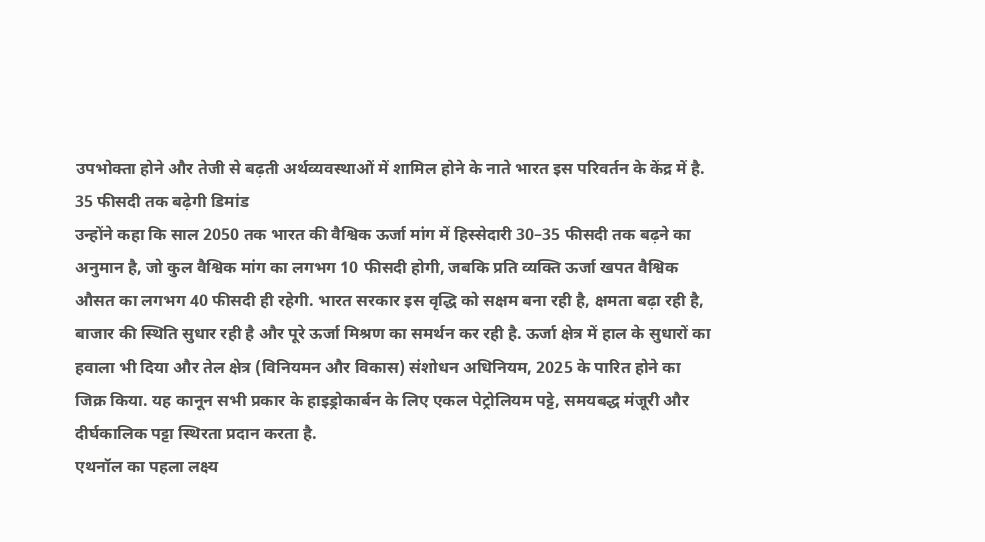उपभोक्ता होने और तेजी से बढ़ती अर्थव्यवस्थाओं में शामिल होने के नाते भारत इस परिवर्तन के केंद्र में है.
35 फीसदी तक बढ़ेगी डिमांड
उन्होंने कहा कि साल 2050 तक भारत की वैश्विक ऊर्जा मांग में हिस्सेदारी 30–35 फीसदी तक बढ़ने का अनुमान है, जो कुल वैश्विक मांग का लगभग 10 फीसदी होगी, जबकि प्रति व्यक्ति ऊर्जा खपत वैश्विक औसत का लगभग 40 फीसदी ही रहेगी. भारत सरकार इस वृद्धि को सक्षम बना रही है, क्षमता बढ़ा रही है, बाजार की स्थिति सुधार रही है और पूरे ऊर्जा मिश्रण का समर्थन कर रही है. ऊर्जा क्षेत्र में हाल के सुधारों का हवाला भी दिया और तेल क्षेत्र (विनियमन और विकास) संशोधन अधिनियम, 2025 के पारित होने का जिक्र किया. यह कानून सभी प्रकार के हाइड्रोकार्बन के लिए एकल पेट्रोलियम पट्टे, समयबद्ध मंजूरी और दीर्घकालिक पट्टा स्थिरता प्रदान करता है.
एथनॉल का पहला लक्ष्य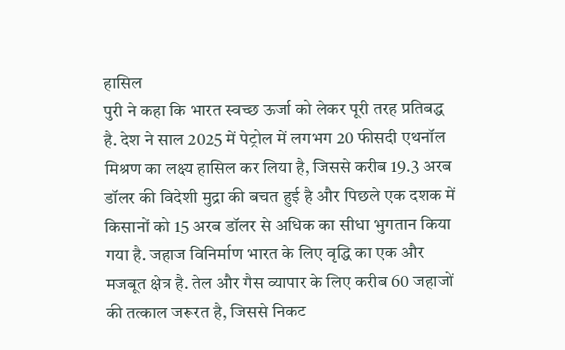हासिल
पुरी ने कहा कि भारत स्वच्छ ऊर्जा को लेकर पूरी तरह प्रतिबद्ध है. देश ने साल 2025 में पेट्रोल में लगभग 20 फीसदी एथनॉल मिश्रण का लक्ष्य हासिल कर लिया है, जिससे करीब 19.3 अरब डॉलर की विदेशी मुद्रा की बचत हुई है और पिछले एक दशक में किसानों को 15 अरब डॉलर से अधिक का सीधा भुगतान किया गया है. जहाज विनिर्माण भारत के लिए वृद्धि का एक और मजबूत क्षेत्र है. तेल और गैस व्यापार के लिए करीब 60 जहाजों की तत्काल जरूरत है, जिससे निकट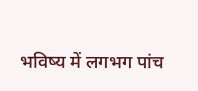भविष्य में लगभग पांच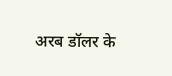अरब डॉलर के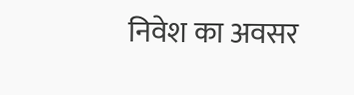निवेश का अवसर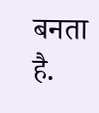बनता है.